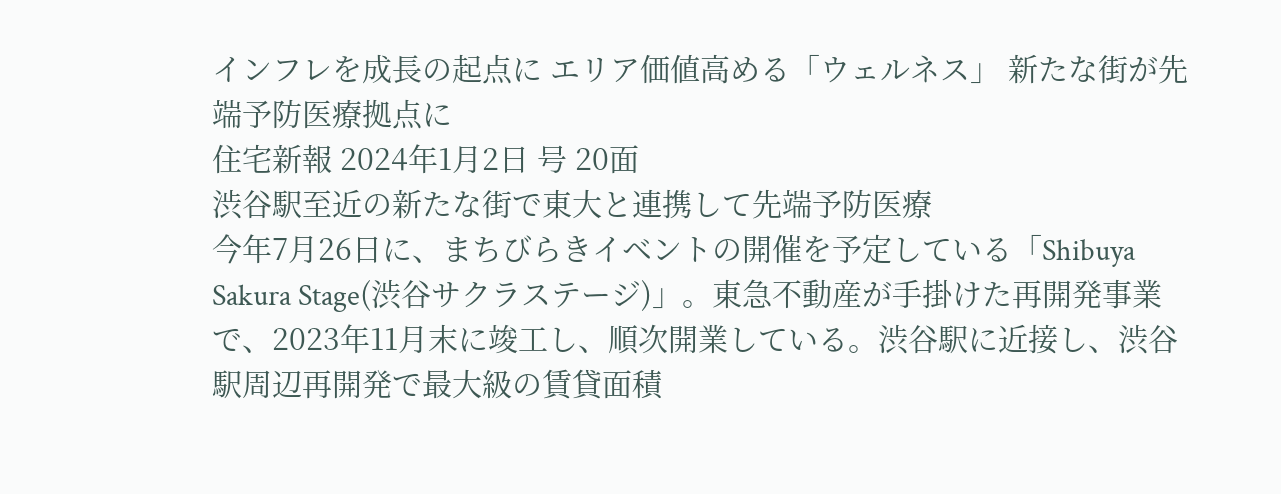インフレを成長の起点に エリア価値高める「ウェルネス」 新たな街が先端予防医療拠点に
住宅新報 2024年1月2日 号 20面
渋谷駅至近の新たな街で東大と連携して先端予防医療
今年7月26日に、まちびらきイベントの開催を予定している「Shibuya Sakura Stage(渋谷サクラステージ)」。東急不動産が手掛けた再開発事業で、2023年11月末に竣工し、順次開業している。渋谷駅に近接し、渋谷駅周辺再開発で最大級の賃貸面積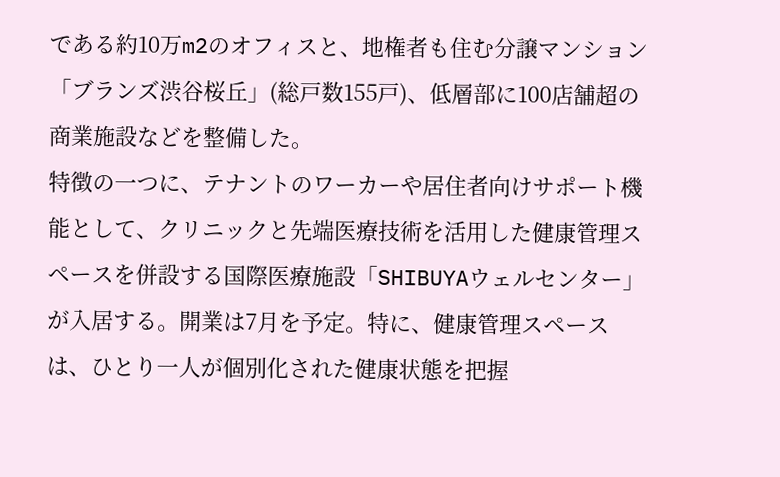である約10万m2のオフィスと、地権者も住む分譲マンション「ブランズ渋谷桜丘」(総戸数155戸)、低層部に100店舗超の商業施設などを整備した。
特徴の一つに、テナントのワーカーや居住者向けサポート機能として、クリニックと先端医療技術を活用した健康管理スペースを併設する国際医療施設「SHIBUYAウェルセンター」が入居する。開業は7月を予定。特に、健康管理スペースは、ひとり一人が個別化された健康状態を把握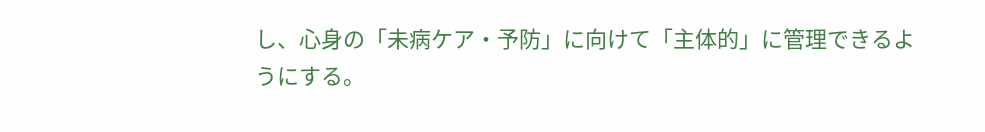し、心身の「未病ケア・予防」に向けて「主体的」に管理できるようにする。